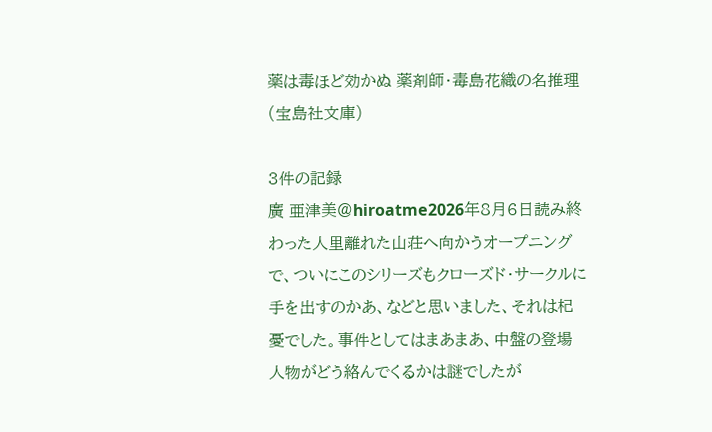薬は毒ほど効かぬ 薬剤師・毒島花織の名推理 (宝島社文庫)

3件の記録
廣 亜津美@hiroatme2026年8月6日読み終わった人里離れた山荘へ向かうオープニングで、ついにこのシリーズもクローズド・サークルに手を出すのかあ、などと思いました、それは杞憂でした。事件としてはまあまあ、中盤の登場人物がどう絡んでくるかは謎でしたが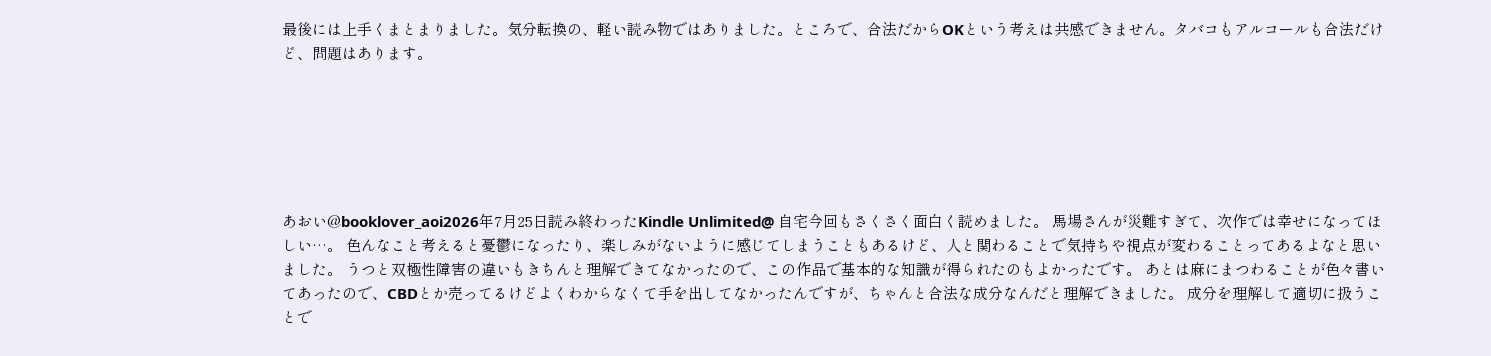最後には上手くまとまりました。気分転換の、軽い読み物ではありました。ところで、合法だからOKという考えは共感できません。タバコもアルコールも合法だけど、問題はあります。






あおい@booklover_aoi2026年7月25日読み終わったKindle Unlimited@ 自宅今回もさくさく面白く読めました。 馬場さんが災難すぎて、次作では幸せになってほしい…。 色んなこと考えると憂鬱になったり、楽しみがないように感じてしまうこともあるけど、人と関わることで気持ちや視点が変わることってあるよなと思いました。 うつと双極性障害の違いもきちんと理解できてなかったので、この作品で基本的な知識が得られたのもよかったです。 あとは麻にまつわることが色々書いてあったので、CBDとか売ってるけどよくわからなくて手を出してなかったんですが、ちゃんと合法な成分なんだと理解できました。 成分を理解して適切に扱うことで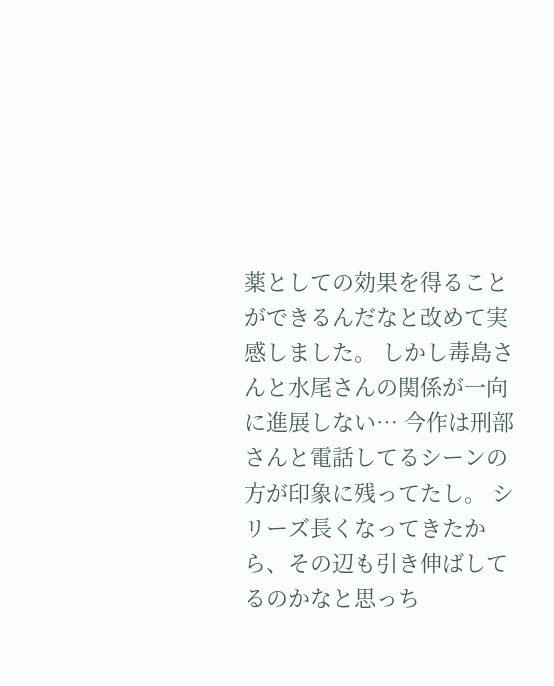薬としての効果を得ることができるんだなと改めて実感しました。 しかし毒島さんと水尾さんの関係が一向に進展しない… 今作は刑部さんと電話してるシーンの方が印象に残ってたし。 シリーズ長くなってきたから、その辺も引き伸ばしてるのかなと思っち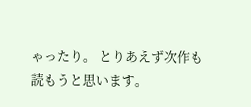ゃったり。 とりあえず次作も読もうと思います。